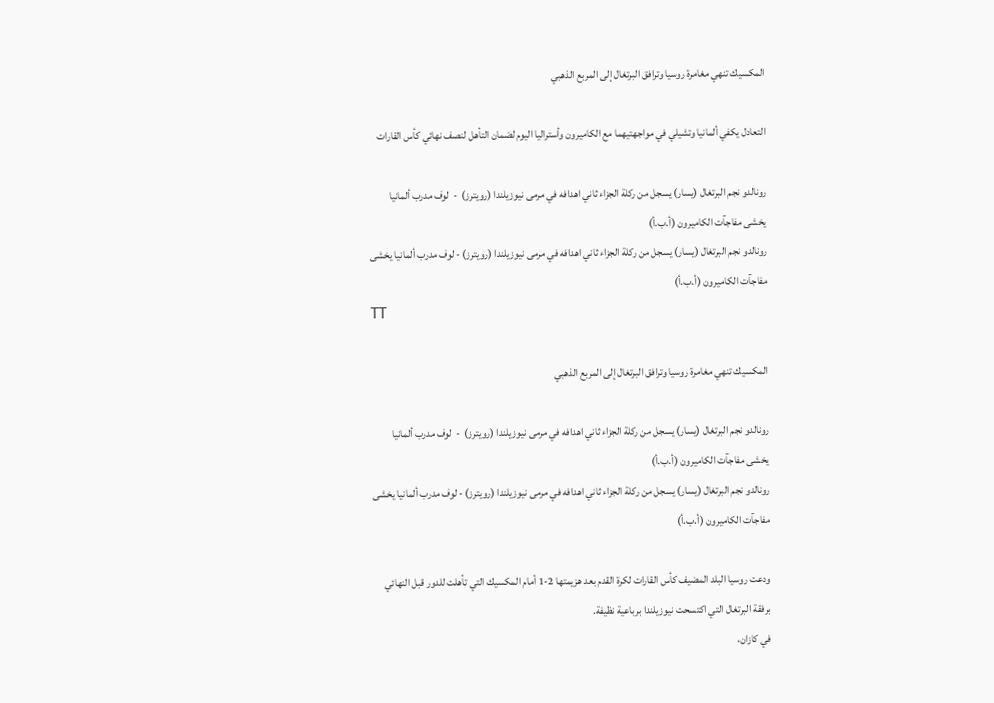المكسيك تنهي مغامرة روسيا وترافق البرتغال إلى المربع الذهبي

التعادل يكفي ألمانيا وتشيلي في مواجهتيهما مع الكاميرون وأستراليا اليوم لضمان التأهل لنصف نهائي كأس القارات

رونالدو نجم البرتغال (يسار) يسجل من ركلة الجزاء ثاني اهدافه في مرمى نيوزيلندا (رويترز)  -  لوف مدرب ألمانيا يخشى مفاجآت الكاميرون (أ.ب.أ)
رونالدو نجم البرتغال (يسار) يسجل من ركلة الجزاء ثاني اهدافه في مرمى نيوزيلندا (رويترز) - لوف مدرب ألمانيا يخشى مفاجآت الكاميرون (أ.ب.أ)
TT

المكسيك تنهي مغامرة روسيا وترافق البرتغال إلى المربع الذهبي

رونالدو نجم البرتغال (يسار) يسجل من ركلة الجزاء ثاني اهدافه في مرمى نيوزيلندا (رويترز)  -  لوف مدرب ألمانيا يخشى مفاجآت الكاميرون (أ.ب.أ)
رونالدو نجم البرتغال (يسار) يسجل من ركلة الجزاء ثاني اهدافه في مرمى نيوزيلندا (رويترز) - لوف مدرب ألمانيا يخشى مفاجآت الكاميرون (أ.ب.أ)

ودعت روسيا البلد المضيف كأس القارات لكرة القدم بعد هزيمتها 2-1 أمام المكسيك التي تأهلت للدور قبل النهائي برفقة البرتغال التي اكتسحت نيوزيلندا برباعية نظيفة.
في كازان،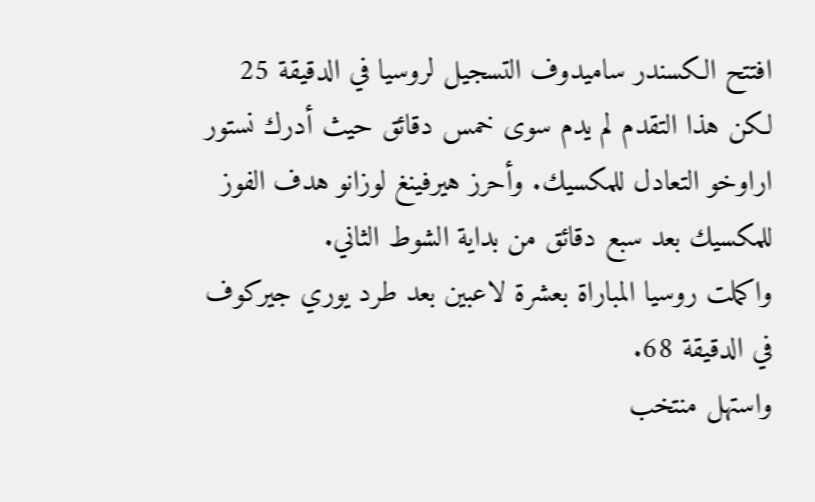افتتح الكسندر ساميدوف التسجيل لروسيا في الدقيقة 25 لكن هذا التقدم لم يدم سوى خمس دقائق حيث أدرك نستور اراوخو التعادل للمكسيك. وأحرز هيرفينغ لوزانو هدف الفوز للمكسيك بعد سبع دقائق من بداية الشوط الثاني.
واكملت روسيا المباراة بعشرة لاعبين بعد طرد يوري جيركوف في الدقيقة 68.
واستهل منتخب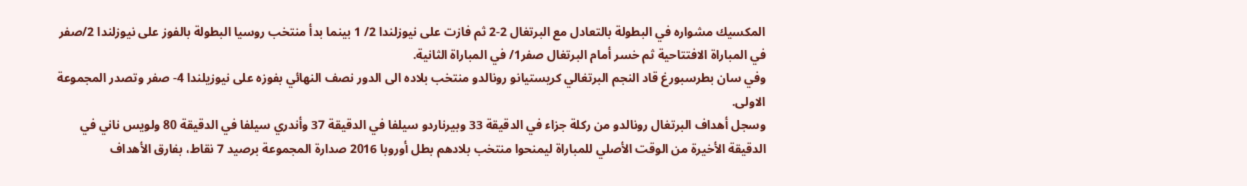المكسيك مشواره في البطولة بالتعادل مع البرتغال 2-2 ثم فازت على نيوزلندا 2/ 1 بينما بدأ منتخب روسيا البطولة بالفوز على نيوزلندا 2/صفر في المباراة الافتتاحية ثم خسر أمام البرتغال صفر1/ في المباراة الثانية.
وفي سان بطرسبورغ قاد النجم البرتغالي كريستيانو رونالدو منتخب بلاده الى الدور نصف النهائي بفوزه على نيوزيلندا 4- صفر وتصدر المجموعة الاولى.
وسجل أهداف البرتغال رونالدو من ركلة جزاء في الدقيقة 33 وبيرناردو سيلفا في الدقيقة 37 وأندري سيلفا في الدقيقة 80 ولويس ناني في الدقيقة الأخيرة من الوقت الأصلي للمباراة ليمنحوا منتخب بلادهم بطل أوروبا 2016 صدارة المجموعة برصيد 7 نقاط، بفارق الأهداف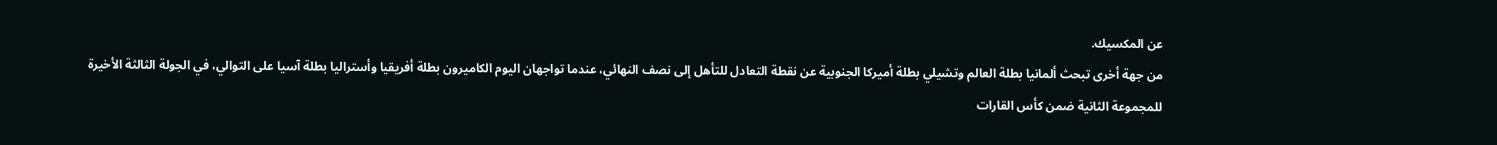عن المكسيك.
من جهة أخرى تبحث ألمانيا بطلة العالم وتشيلي بطلة أميركا الجنوبية عن نقطة التعادل للتأهل إلى نصف النهائي، عندما تواجهان اليوم الكاميرون بطلة أفريقيا وأستراليا بطلة آسيا على التوالي، في الجولة الثالثة الأخيرة للمجموعة الثانية ضمن كأس القارات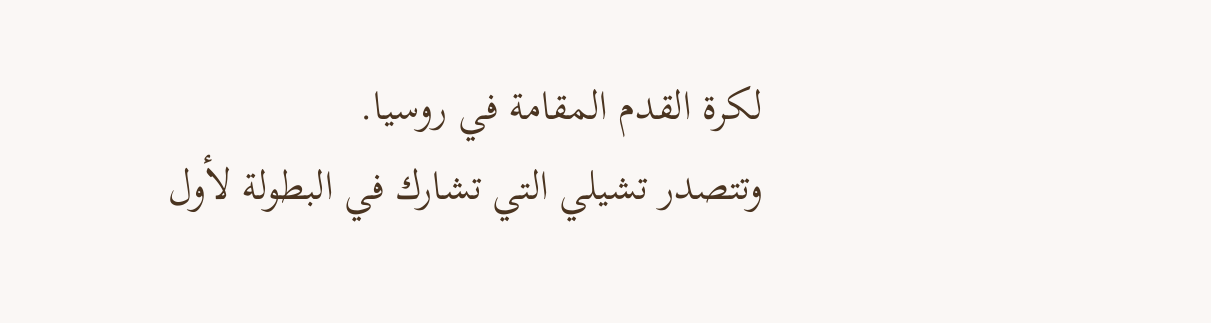لكرة القدم المقامة في روسيا.
وتتصدر تشيلي التي تشارك في البطولة لأول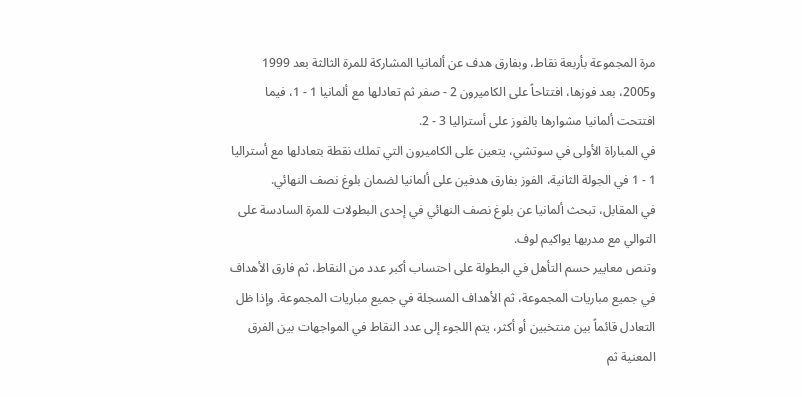مرة المجموعة بأربعة نقاط، وبفارق هدف عن ألمانيا المشاركة للمرة الثالثة بعد 1999 و2005، بعد فوزها، افتتاحاً على الكاميرون 2 - صفر ثم تعادلها مع ألمانيا 1 - 1، فيما افتتحت ألمانيا مشوارها بالفوز على أستراليا 3 - 2.
في المباراة الأولى في سوتشي، يتعين على الكاميرون التي تملك نقطة بتعادلها مع أستراليا 1 - 1 في الجولة الثانية، الفوز بفارق هدفين على ألمانيا لضمان بلوغ نصف النهائي.
في المقابل، تبحث ألمانيا عن بلوغ نصف النهائي في إحدى البطولات للمرة السادسة على التوالي مع مدربها يواكيم لوف.
وتنص معايير حسم التأهل في البطولة على احتساب أكبر عدد من النقاط، ثم فارق الأهداف في جميع مباريات المجموعة، ثم الأهداف المسجلة في جميع مباريات المجموعة. وإذا ظل التعادل قائماً بين منتخبين أو أكثر، يتم اللجوء إلى عدد النقاط في المواجهات بين الفرق المعنية ثم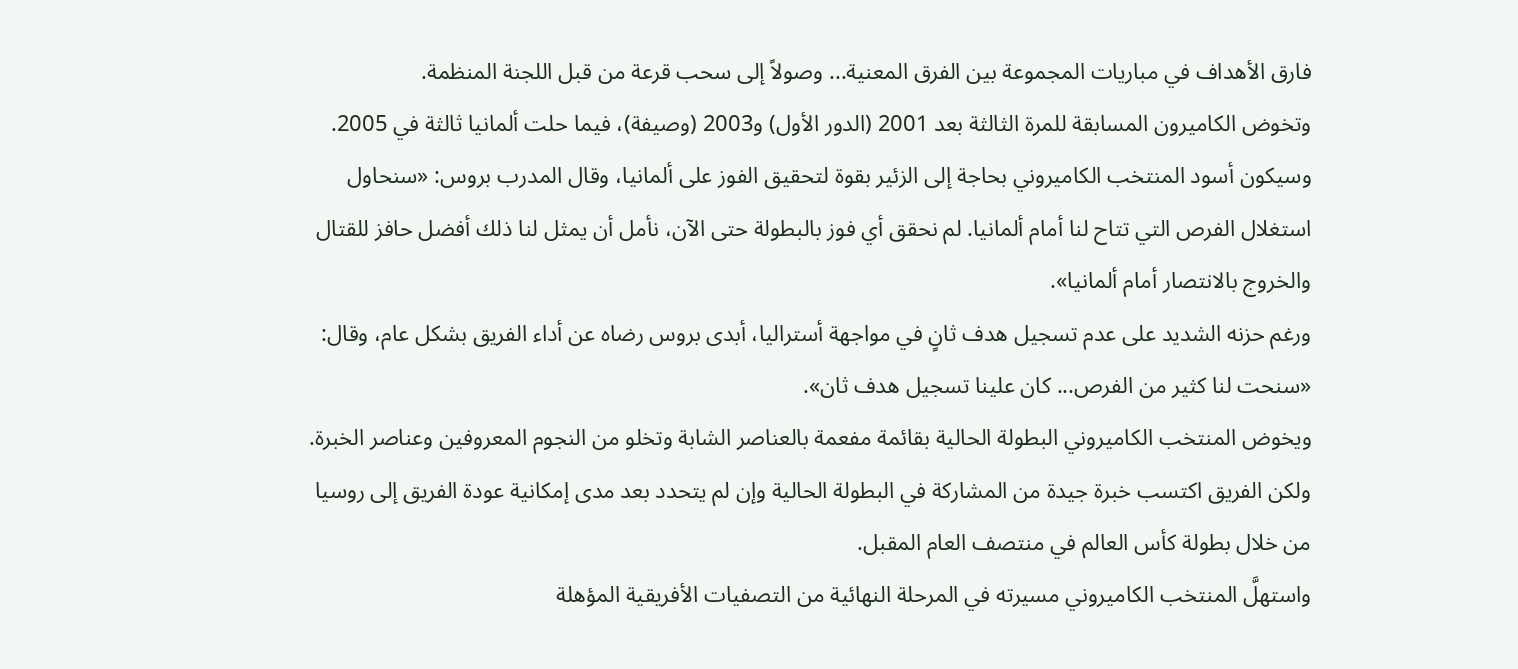فارق الأهداف في مباريات المجموعة بين الفرق المعنية... وصولاً إلى سحب قرعة من قبل اللجنة المنظمة.
وتخوض الكاميرون المسابقة للمرة الثالثة بعد 2001 (الدور الأول) و2003 (وصيفة)، فيما حلت ألمانيا ثالثة في 2005.
وسيكون أسود المنتخب الكاميروني بحاجة إلى الزئير بقوة لتحقيق الفوز على ألمانيا، وقال المدرب بروس: «سنحاول استغلال الفرص التي تتاح لنا أمام ألمانيا. لم نحقق أي فوز بالبطولة حتى الآن، نأمل أن يمثل لنا ذلك أفضل حافز للقتال والخروج بالانتصار أمام ألمانيا».
ورغم حزنه الشديد على عدم تسجيل هدف ثانٍ في مواجهة أستراليا، أبدى بروس رضاه عن أداء الفريق بشكل عام، وقال: «سنحت لنا كثير من الفرص... كان علينا تسجيل هدف ثان».
ويخوض المنتخب الكاميروني البطولة الحالية بقائمة مفعمة بالعناصر الشابة وتخلو من النجوم المعروفين وعناصر الخبرة.
ولكن الفريق اكتسب خبرة جيدة من المشاركة في البطولة الحالية وإن لم يتحدد بعد مدى إمكانية عودة الفريق إلى روسيا من خلال بطولة كأس العالم في منتصف العام المقبل.
واستهلَّ المنتخب الكاميروني مسيرته في المرحلة النهائية من التصفيات الأفريقية المؤهلة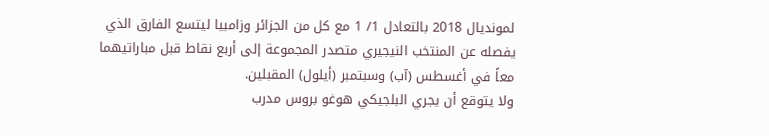لمونديال 2018 بالتعادل 1/ 1 مع كل من الجزائر وزامبيا ليتسع الفارق الذي يفصله عن المنتخب النيجيري متصدر المجموعة إلى أربع نقاط قبل مباراتيهما معاً في أغسطس (آب) وسبتمبر (أيلول) المقبلين.
ولا يتوقع أن يجري البلجيكي هوغو بروس مدرب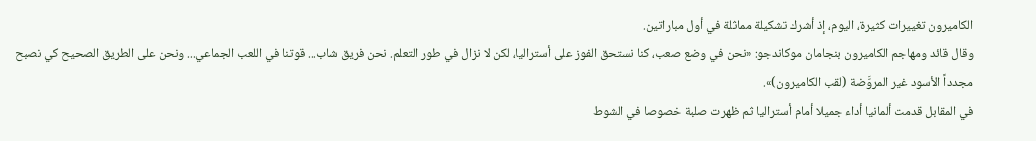الكاميرون تغييرات كثيرة، اليوم، إذ أشرك تشكيلة مماثلة في أول مباراتين.
وقال قائد ومهاجم الكاميرون بنجامان موكاندجو: «نحن في وضع صعب، كنا نستحق الفوز على أستراليا، لكن لا نزال في طور التعلم. نحن فريق شاب... قوتنا في اللعب الجماعي... ونحن على الطريق الصحيح كي نصبح مجدداً الأسود غير المروَّضة (لقب الكاميرون)».
في المقابل قدمت ألمانيا أداء جميلا أمام أستراليا ثم ظهرت صلبة خصوصا في الشوط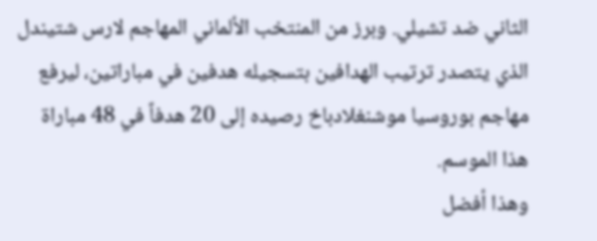الثاني ضد تشيلي. وبرز من المنتخب الألماني المهاجم لارس شتيندل الذي يتصدر ترتيب الهدافين بتسجيله هدفين في مباراتين، ليرفع مهاجم بوروسيا موشنغلادباخ رصيده إلى 20 هدفاً في 48 مباراة هذا الموسم.
وهذا أفضل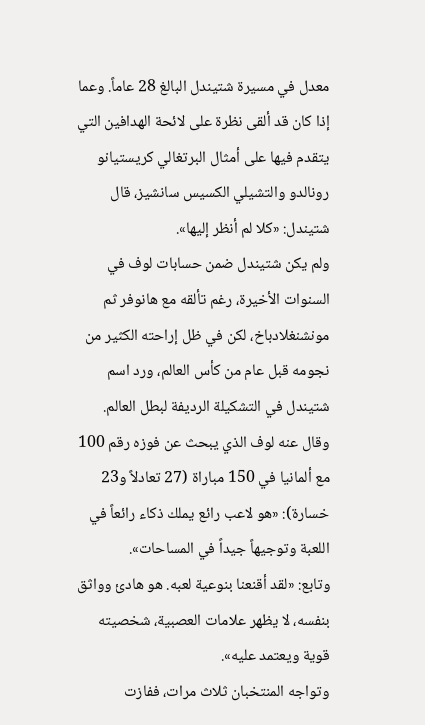معدل في مسيرة شتيندل البالغ 28 عاماً. وعما إذا كان قد ألقى نظرة على لائحة الهدافين التي يتقدم فيها على أمثال البرتغالي كريستيانو رونالدو والتشيلي الكسيس سانشيز، قال شتيندل: «كلا لم أنظر إليها».
ولم يكن شتيندل ضمن حسابات لوف في السنوات الأخيرة، رغم تألقه مع هانوفر ثم مونشنغلادباخ، لكن في ظل إراحته الكثير من نجومه قبل عام من كأس العالم، ورد اسم شتيندل في التشكيلة الرديفة لبطل العالم.
وقال عنه لوف الذي يبحث عن فوزه رقم 100 مع ألمانيا في 150 مباراة (27 تعادلاً و23 خسارة): «هو لاعب رائع يملك ذكاء رائعاً في اللعبة وتوجيهاً جيداً في المساحات».
وتابع: «لقد أقنعنا بنوعية لعبه. هو هادئ وواثق بنفسه، لا يظهر علامات العصبية، شخصيته قوية ويعتمد عليه».
وتواجه المنتخبان ثلاث مرات، ففازت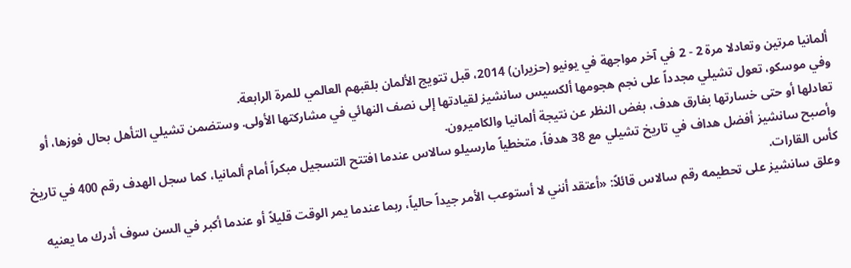ألمانيا مرتين وتعادلا مرة 2 - 2 في آخر مواجهة في يونيو (حزيران) 2014، قبل تتويج الألمان بلقبهم العالمي للمرة الرابعة.
وفي موسكو، تعول تشيلي مجدداً على نجم هجومها ألكسيس سانشيز لقيادتها إلى نصف النهائي في مشاركتها الأولى. وستضمن تشيلي التأهل بحال فوزها، أو تعادلها أو حتى خسارتها بفارق هدف، بغض النظر عن نتيجة ألمانيا والكاميرون.
وأصبح سانشيز أفضل هداف في تاريخ تشيلي مع 38 هدفاً، متخطياً مارسيلو سالاس عندما افتتح التسجيل مبكراً أمام ألمانيا، كما سجل الهدف رقم 400 في تاريخ كأس القارات.
وعلق سانشيز على تحطيمه رقم سالاس قائلاً: «أعتقد أنني لا أستوعب الأمر جيداً حالياً، ربما عندما يمر الوقت قليلاً أو عندما أكبر في السن سوف أدرك ما يعنيه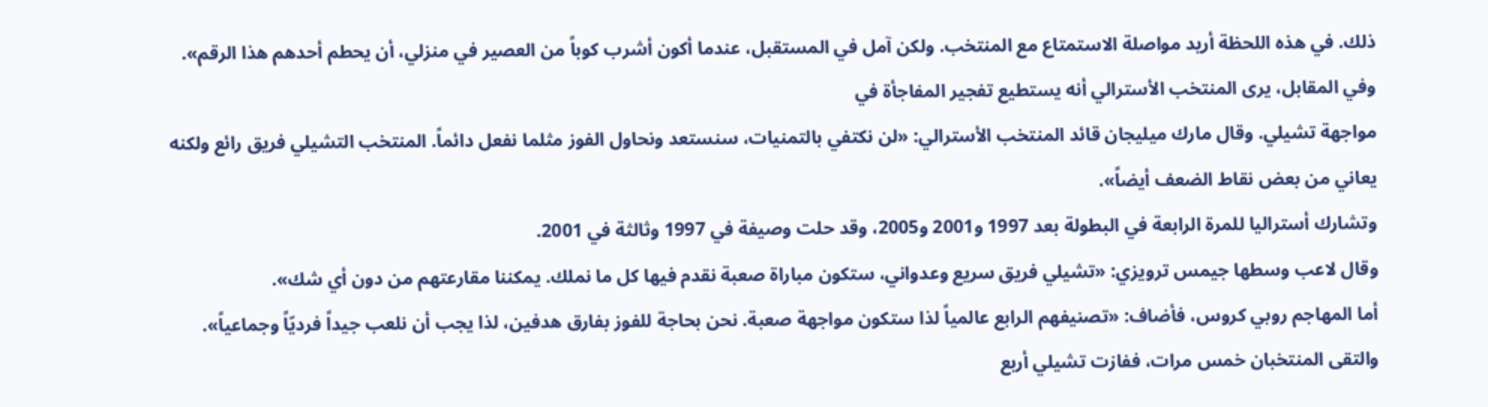ذلك. في هذه اللحظة أريد مواصلة الاستمتاع مع المنتخب. ولكن آمل في المستقبل، عندما أكون أشرب كوباً من العصير في منزلي، أن يحطم أحدهم هذا الرقم».
وفي المقابل، يرى المنتخب الأسترالي أنه يستطيع تفجير المفاجأة في
مواجهة تشيلي. وقال مارك ميليجان قائد المنتخب الأسترالي: «لن نكتفي بالتمنيات، سنستعد ونحاول الفوز مثلما نفعل دائماً. المنتخب التشيلي فريق رائع ولكنه يعاني من بعض نقاط الضعف أيضاً».
وتشارك أستراليا للمرة الرابعة في البطولة بعد 1997 و2001 و2005، وقد حلت وصيفة في 1997 وثالثة في 2001.
وقال لاعب وسطها جيمس ترويزي: «تشيلي فريق سريع وعدواني، ستكون مباراة صعبة نقدم فيها كل ما نملك. يمكننا مقارعتهم من دون أي شك».
أما المهاجم روبي كروس، فأضاف: «تصنيفهم الرابع عالمياً لذا ستكون مواجهة صعبة. نحن بحاجة للفوز بفارق هدفين، لذا يجب أن نلعب جيداً فرديّاً وجماعياً».
والتقى المنتخبان خمس مرات، ففازت تشيلي أربع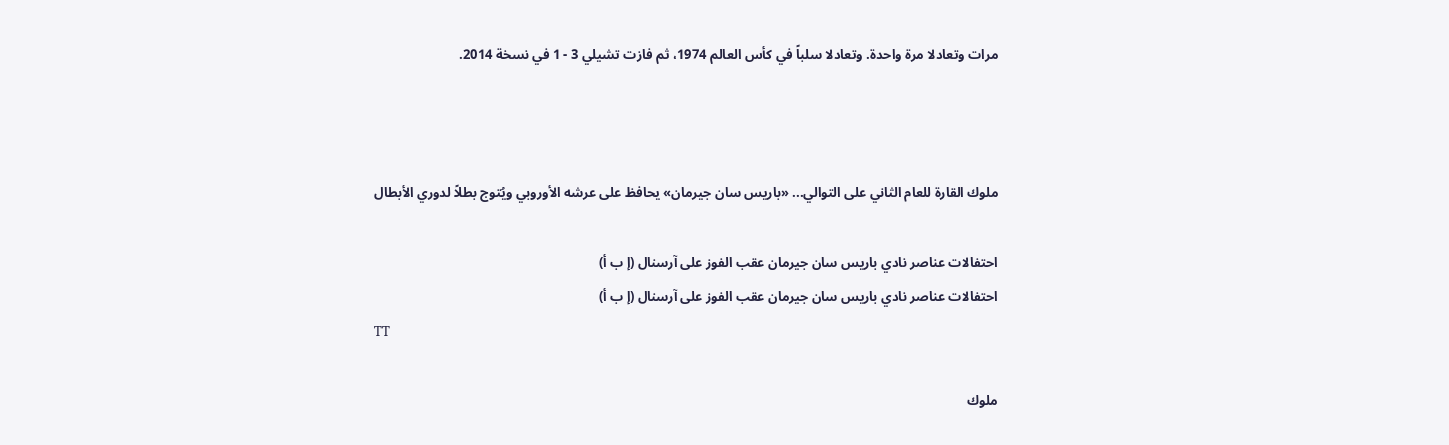مرات وتعادلا مرة واحدة. وتعادلا سلباً في كأس العالم 1974، ثم فازت تشيلي 3 - 1 في نسخة 2014.



ملوك القارة للعام الثاني على التوالي... «باريس سان جيرمان» يحافظ على عرشه الأوروبي ويُتوج بطلاً لدوري الأبطال

احتفالات عناصر نادي باريس سان جيرمان عقب الفوز على آرسنال (إ ب أ)
احتفالات عناصر نادي باريس سان جيرمان عقب الفوز على آرسنال (إ ب أ)
TT

ملوك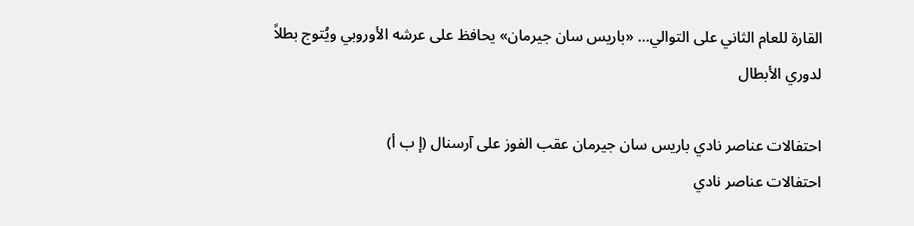القارة للعام الثاني على التوالي... «باريس سان جيرمان» يحافظ على عرشه الأوروبي ويُتوج بطلاً لدوري الأبطال

احتفالات عناصر نادي باريس سان جيرمان عقب الفوز على آرسنال (إ ب أ)
احتفالات عناصر نادي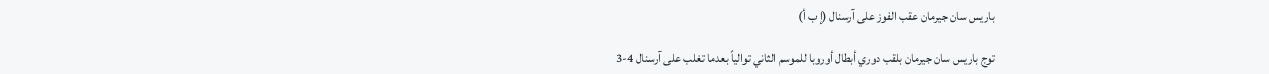باريس سان جيرمان عقب الفوز على آرسنال (إ ب أ)

توج باريس سان جيرمان بلقب دوري أبطال أوروبا للموسم الثاني توالياً بعدما تغلب على آرسنال 4-3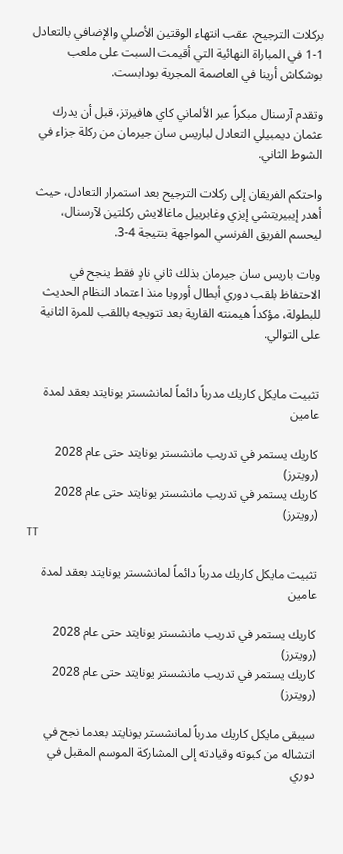بركلات الترجيح، عقب انتهاء الوقتين الأصلي والإضافي بالتعادل 1-1 في المباراة النهائية التي أقيمت السبت على ملعب بوشكاش أرينا في العاصمة المجرية بودابست.

وتقدم آرسنال مبكراً عبر الألماني كاي هافيرتز، قبل أن يدرك عثمان ديمبيلي التعادل لباريس سان جيرمان من ركلة جزاء في الشوط الثاني.

واحتكم الفريقان إلى ركلات الترجيح بعد استمرار التعادل، حيث أهدر إيبيريتشي إيزي وغابرييل ماغالايش ركلتين لآرسنال، ليحسم الفريق الفرنسي المواجهة بنتيجة 4-3.

وبات باريس سان جيرمان بذلك ثاني نادٍ فقط ينجح في الاحتفاظ بلقب دوري أبطال أوروبا منذ اعتماد النظام الحديث للبطولة، مؤكداً هيمنته القارية بعد تتويجه باللقب للمرة الثانية على التوالي.


تثبيت مايكل كاريك مدرباً دائماً لمانشستر يونايتد بعقد لمدة عامين

كاريك يستمر في تدريب مانشستر يونايتد حتى عام 2028 (رويترز)
كاريك يستمر في تدريب مانشستر يونايتد حتى عام 2028 (رويترز)
TT

تثبيت مايكل كاريك مدرباً دائماً لمانشستر يونايتد بعقد لمدة عامين

كاريك يستمر في تدريب مانشستر يونايتد حتى عام 2028 (رويترز)
كاريك يستمر في تدريب مانشستر يونايتد حتى عام 2028 (رويترز)

سيبقى مايكل كاريك مدرباً لمانشستر يونايتد بعدما نجح في انتشاله من كبوته وقيادته إلى المشاركة الموسم المقبل في دوري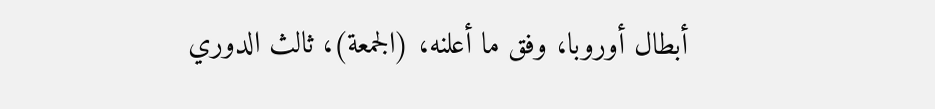أبطال أوروبا، وفق ما أعلنه، (الجمعة)، ثالث الدوري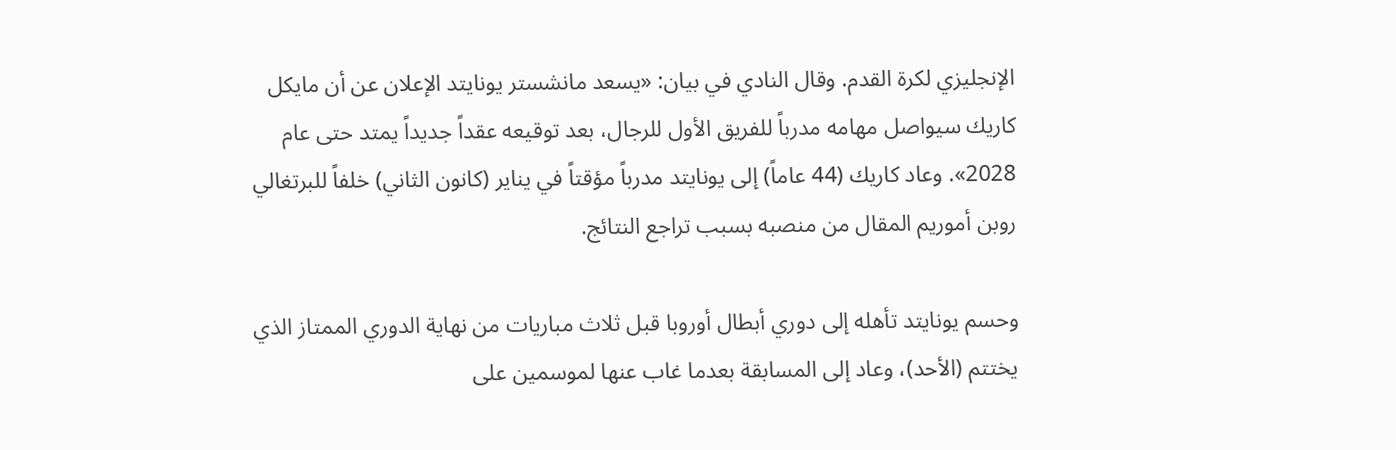الإنجليزي لكرة القدم. وقال النادي في بيان: «يسعد مانشستر يونايتد الإعلان عن أن مايكل كاريك سيواصل مهامه مدرباً للفريق الأول للرجال، بعد توقيعه عقداً جديداً يمتد حتى عام 2028». وعاد كاريك (44 عاماً) إلى يونايتد مدرباً مؤقتاً في يناير (كانون الثاني) خلفاً للبرتغالي روبن أموريم المقال من منصبه بسبب تراجع النتائج.

وحسم يونايتد تأهله إلى دوري أبطال أوروبا قبل ثلاث مباريات من نهاية الدوري الممتاز الذي يختتم (الأحد)، وعاد إلى المسابقة بعدما غاب عنها لموسمين على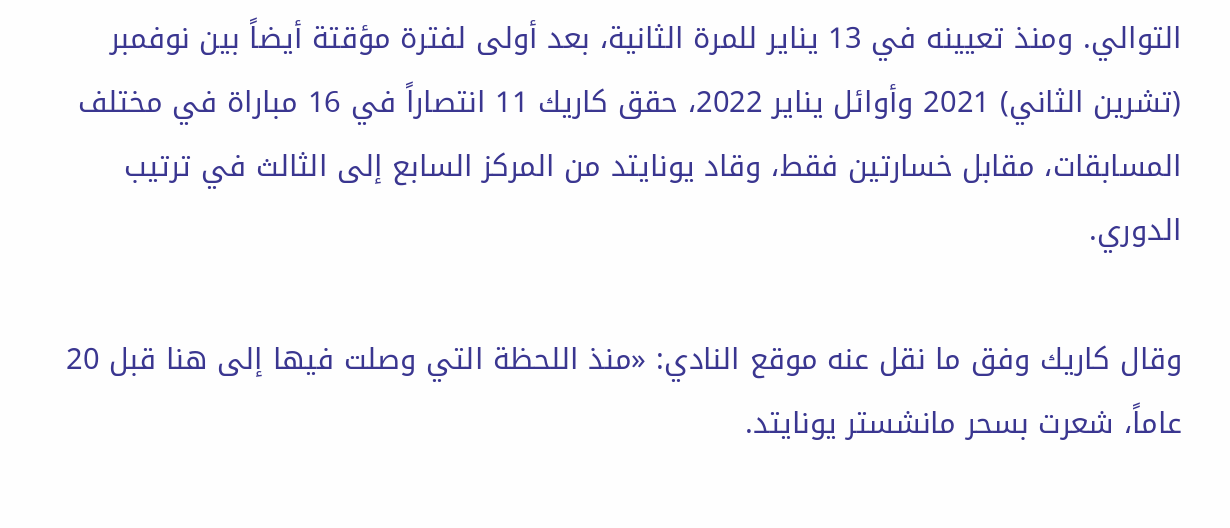التوالي. ومنذ تعيينه في 13 يناير للمرة الثانية، بعد أولى لفترة مؤقتة أيضاً بين نوفمبر (تشرين الثاني) 2021 وأوائل يناير 2022، حقق كاريك 11 انتصاراً في 16 مباراة في مختلف المسابقات، مقابل خسارتين فقط، وقاد يونايتد من المركز السابع إلى الثالث في ترتيب الدوري.

وقال كاريك وفق ما نقل عنه موقع النادي: «منذ اللحظة التي وصلت فيها إلى هنا قبل 20 عاماً، شعرت بسحر مانشستر يونايتد.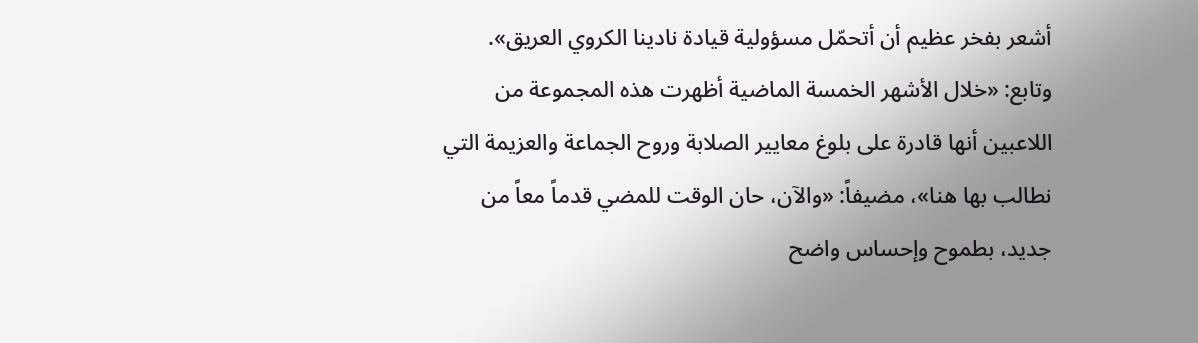أشعر بفخر عظيم أن أتحمّل مسؤولية قيادة نادينا الكروي العريق». وتابع: «خلال الأشهر الخمسة الماضية أظهرت هذه المجموعة من اللاعبين أنها قادرة على بلوغ معايير الصلابة وروح الجماعة والعزيمة التي نطالب بها هنا»، مضيفاً: «والآن، حان الوقت للمضي قدماً معاً من جديد، بطموح وإحساس واضح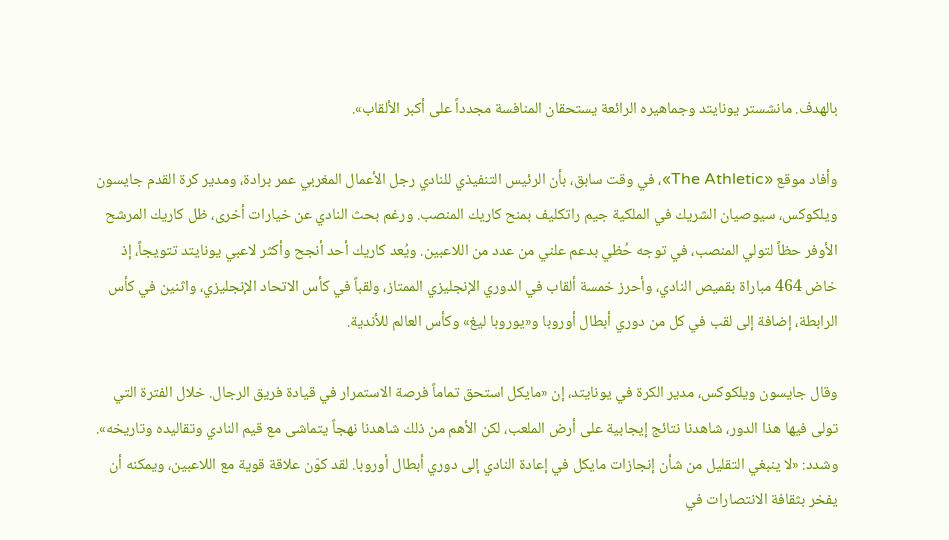بالهدف. مانشستر يونايتد وجماهيره الرائعة يستحقان المنافسة مجدداً على أكبر الألقاب».

وأفاد موقع «The Athletic»، في وقت سابق، بأن الرئيس التنفيذي للنادي رجل الأعمال المغربي عمر برادة، ومدير كرة القدم جايسون ويلكوكس، سيوصيان الشريك في الملكية جيم راتكليف بمنح كاريك المنصب. ورغم بحث النادي عن خيارات أخرى، ظل كاريك المرشح الأوفر حظاً لتولي المنصب، في توجه حُظي بدعم علني من عدد من اللاعبين. ويُعد كاريك أحد أنجح وأكثر لاعبي يونايتد تتويجاً، إذ خاض 464 مباراة بقميص النادي، وأحرز خمسة ألقاب في الدوري الإنجليزي الممتاز، ولقباً في كأس الاتحاد الإنجليزي، واثنين في كأس الرابطة، إضافة إلى لقب في كل من دوري أبطال أوروبا و«يوروبا ليغ» وكأس العالم للأندية.

وقال جايسون ويلكوكس، مدير الكرة في يونايتد، إن «مايكل استحق تماماً فرصة الاستمرار في قيادة فريق الرجال. خلال الفترة التي تولى فيها هذا الدور، شاهدنا نتائج إيجابية على أرض الملعب، لكن الأهم من ذلك شاهدنا نهجاً يتماشى مع قيم النادي وتقاليده وتاريخه». وشدد: «لا ينبغي التقليل من شأن إنجازات مايكل في إعادة النادي إلى دوري أبطال أوروبا. لقد كوّن علاقة قوية مع اللاعبين، ويمكنه أن يفخر بثقافة الانتصارات في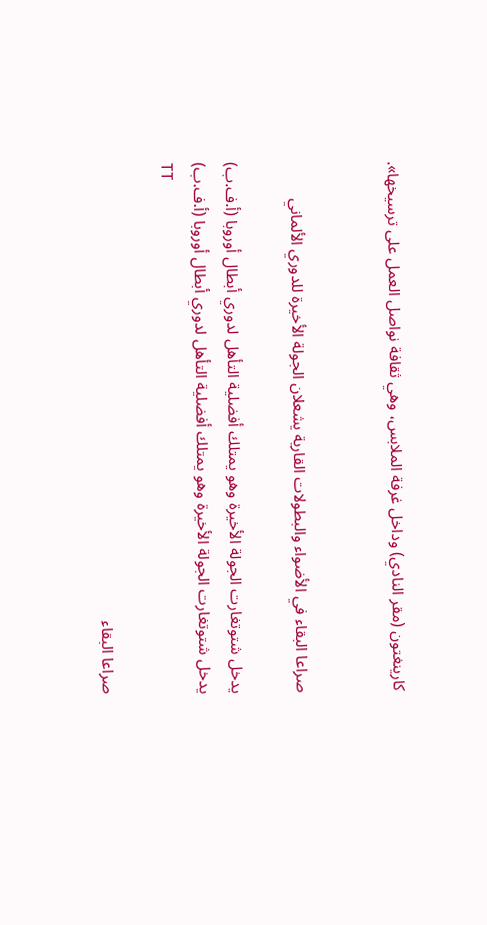كارينغتون (مقر النادي) وداخل غرفة الملابس، وهي ثقافة نواصل العمل على ترسيخها».


صراعا البقاء في الأضواء والبطولات القارية يشعلان الجولة الأخيرة للدوري الألماني

يدخل شتوتغارت الجولة الأخيرة وهو يمتلك أفضلية التأهل لدوري أبطال أوروبا (أ.ف.ب)
يدخل شتوتغارت الجولة الأخيرة وهو يمتلك أفضلية التأهل لدوري أبطال أوروبا (أ.ف.ب)
TT

صراعا البقاء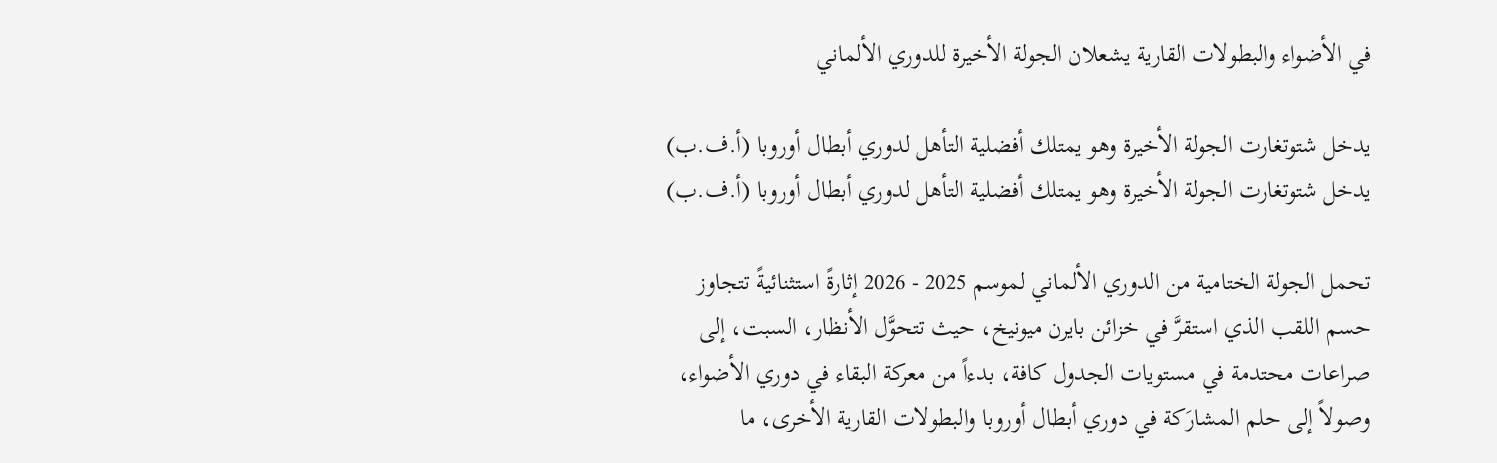في الأضواء والبطولات القارية يشعلان الجولة الأخيرة للدوري الألماني

يدخل شتوتغارت الجولة الأخيرة وهو يمتلك أفضلية التأهل لدوري أبطال أوروبا (أ.ف.ب)
يدخل شتوتغارت الجولة الأخيرة وهو يمتلك أفضلية التأهل لدوري أبطال أوروبا (أ.ف.ب)

تحمل الجولة الختامية من الدوري الألماني لموسم 2025 - 2026 إثارةً استثنائيةً تتجاوز حسم اللقب الذي استقرَّ في خزائن بايرن ميونيخ، حيث تتحوَّل الأنظار، السبت، إلى صراعات محتدمة في مستويات الجدول كافة، بدءاً من معركة البقاء في دوري الأضواء، وصولاً إلى حلم المشارَكة في دوري أبطال أوروبا والبطولات القارية الأخرى، ما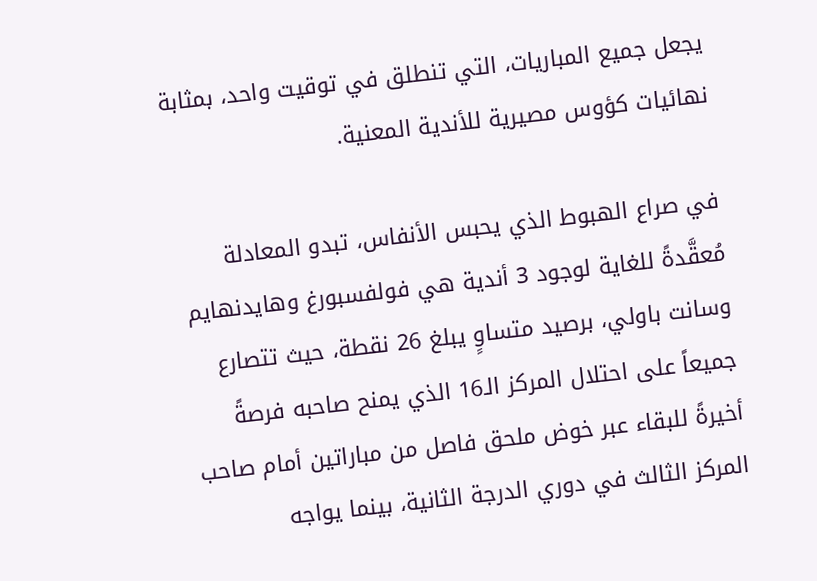يجعل جميع المباريات، التي تنطلق في توقيت واحد، بمثابة نهائيات كؤوس مصيرية للأندية المعنية.

في صراع الهبوط الذي يحبس الأنفاس، تبدو المعادلة مُعقَّدةً للغاية لوجود 3 أندية هي فولفسبورغ وهايدنهايم وسانت باولي، برصيد متساوٍ يبلغ 26 نقطة، حيث تتصارع جميعاً على احتلال المركز الـ16 الذي يمنح صاحبه فرصةً أخيرةً للبقاء عبر خوض ملحق فاصل من مباراتين أمام صاحب المركز الثالث في دوري الدرجة الثانية، بينما يواجه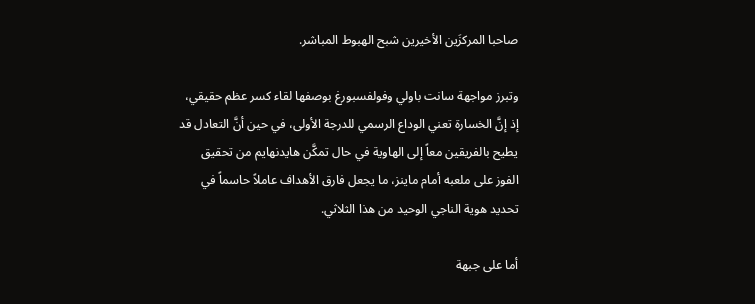صاحبا المركزَين الأخيرين شبح الهبوط المباشر.

وتبرز مواجهة سانت باولي وفولفسبورغ بوصفها لقاء كسر عظم حقيقي، إذ إنَّ الخسارة تعني الوداع الرسمي للدرجة الأولى، في حين أنَّ التعادل قد يطيح بالفريقين معاً إلى الهاوية في حال تمكَّن هايدنهايم من تحقيق الفوز على ملعبه أمام ماينز، ما يجعل فارق الأهداف عاملاً حاسماً في تحديد هوية الناجي الوحيد من هذا الثلاثي.

أما على جبهة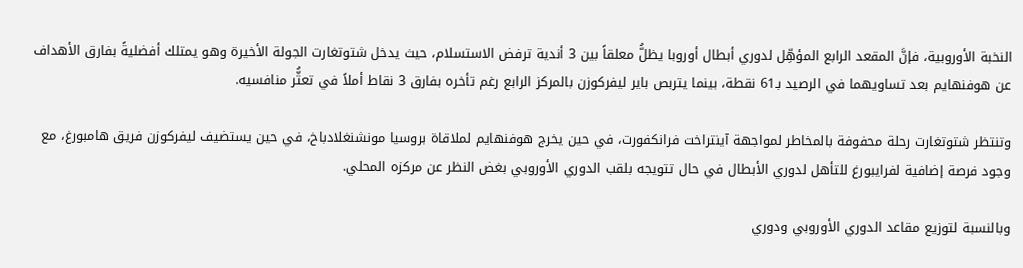النخبة الأوروبية، فإنَّ المقعد الرابع المؤهِّل لدوري أبطال أوروبا يظلُّ معلقاً بين 3 أندية ترفض الاستسلام، حيث يدخل شتوتغارت الجولة الأخيرة وهو يمتلك أفضليةً بفارق الأهداف عن هوفنهايم بعد تساويهما في الرصيد بـ61 نقطة، بينما يتربص باير ليفركوزن بالمركز الرابع رغم تأخره بفارق 3 نقاط أملاً في تعثُّر منافسيه.

وتنتظر شتوتغارت رحلة محفوفة بالمخاطر لمواجهة آينتراخت فرانكفورت، في حين يخرج هوفنهايم لملاقاة بروسيا مونشنغلادباخ، في حين يستضيف ليفركوزن فريق هامبورغ، مع وجود فرصة إضافية لفرايبورغ للتأهل لدوري الأبطال في حال تتويجه بلقب الدوري الأوروبي بغض النظر عن مركزه المحلي.

وبالنسبة لتوزيع مقاعد الدوري الأوروبي ودوري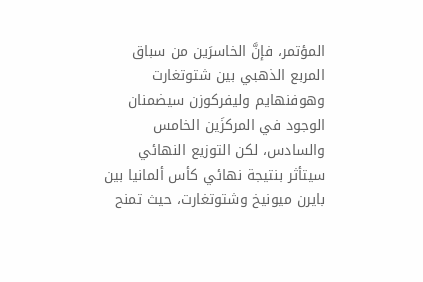المؤتمر، فإنَّ الخاسرَين من سباق المربع الذهبي بين شتوتغارت وهوفنهايم وليفركوزن سيضمنان الوجود في المركزَين الخامس والسادس، لكن التوزيع النهائي سيتأثر بنتيجة نهائي كأس ألمانيا بين بايرن ميونيخ وشتوتغارت، حيث تمنح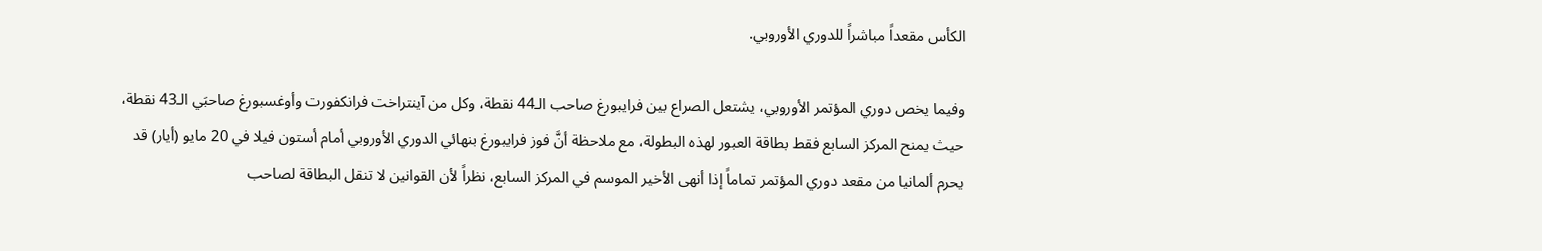الكأس مقعداً مباشراً للدوري الأوروبي.

وفيما يخص دوري المؤتمر الأوروبي، يشتعل الصراع بين فرايبورغ صاحب الـ44 نقطة، وكل من آينتراخت فرانكفورت وأوغسبورغ صاحبَي الـ43 نقطة، حيث يمنح المركز السابع فقط بطاقة العبور لهذه البطولة، مع ملاحظة أنَّ فوز فرايبورغ بنهائي الدوري الأوروبي أمام أستون فيلا في 20 مايو (أيار) قد يحرم ألمانيا من مقعد دوري المؤتمر تماماً إذا أنهى الأخير الموسم في المركز السابع، نظراً لأن القوانين لا تنقل البطاقة لصاحب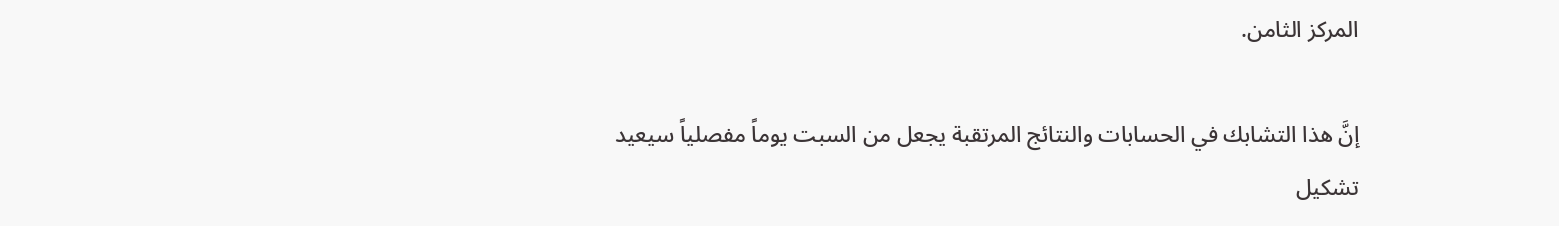المركز الثامن.

إنَّ هذا التشابك في الحسابات والنتائج المرتقبة يجعل من السبت يوماً مفصلياً سيعيد تشكيل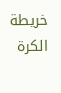خريطة الكرة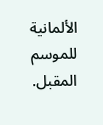الألمانية للموسم المقبل.